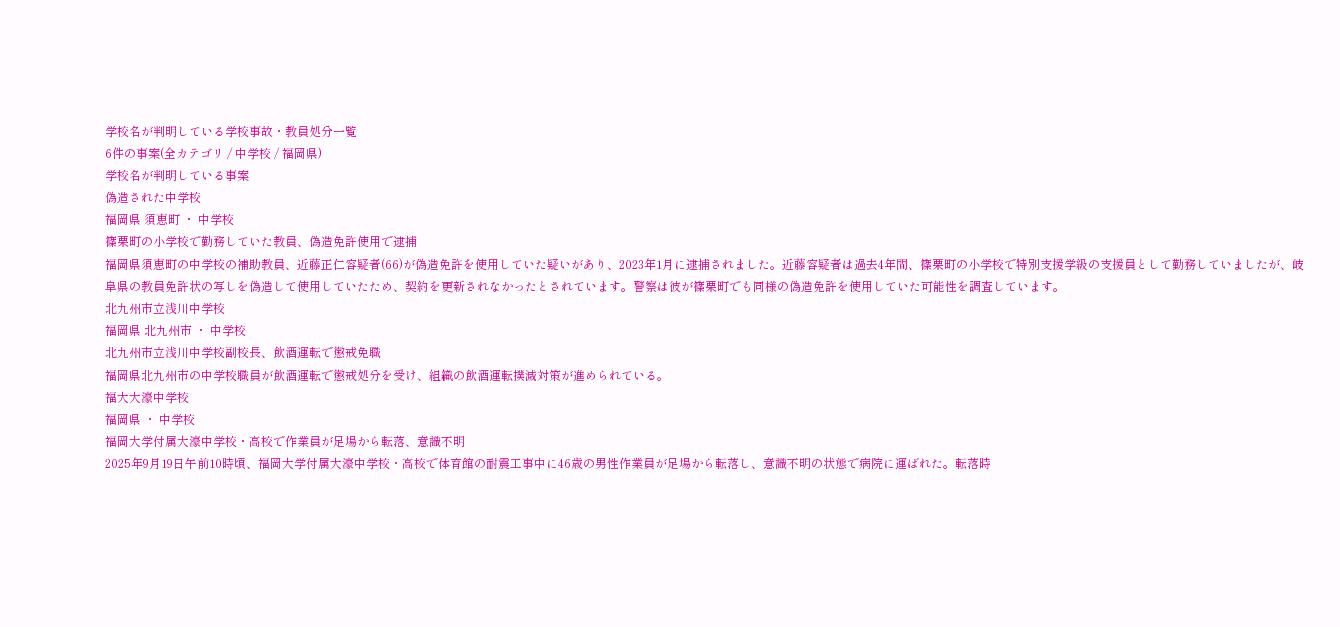学校名が判明している学校事故・教員処分一覧
6件の事案(全カテゴリ / 中学校 / 福岡県)
学校名が判明している事案
偽造された中学校
福岡県 須恵町 ・ 中学校
篠栗町の小学校で勤務していた教員、偽造免許使用で逮捕
福岡県須恵町の中学校の補助教員、近藤正仁容疑者(66)が偽造免許を使用していた疑いがあり、2023年1月に逮捕されました。近藤容疑者は過去4年間、篠栗町の小学校で特別支援学級の支援員として勤務していましたが、岐阜県の教員免許状の写しを偽造して使用していたため、契約を更新されなかったとされています。警察は彼が篠栗町でも同様の偽造免許を使用していた可能性を調査しています。
北九州市立浅川中学校
福岡県 北九州市 ・ 中学校
北九州市立浅川中学校副校長、飲酒運転で懲戒免職
福岡県北九州市の中学校職員が飲酒運転で懲戒処分を受け、組織の飲酒運転撲滅対策が進められている。
福大大濠中学校
福岡県 ・ 中学校
福岡大学付属大濠中学校・高校で作業員が足場から転落、意識不明
2025年9月19日午前10時頃、福岡大学付属大濠中学校・高校で体育館の耐震工事中に46歳の男性作業員が足場から転落し、意識不明の状態で病院に運ばれた。転落時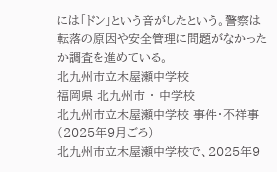には「ドン」という音がしたという。警察は転落の原因や安全管理に問題がなかったか調査を進めている。
北九州市立木屋瀬中学校
福岡県 北九州市 ・ 中学校
北九州市立木屋瀬中学校 事件・不祥事(2025年9月ごろ)
北九州市立木屋瀬中学校で、2025年9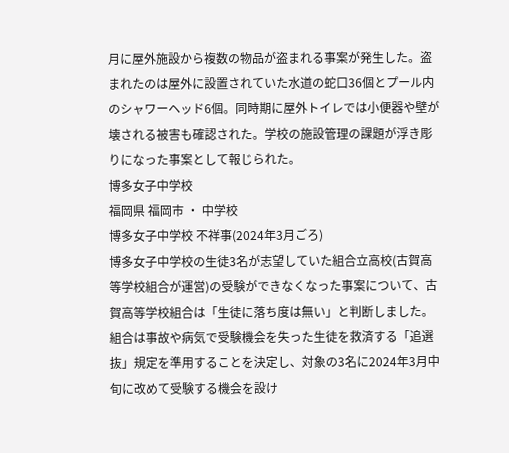月に屋外施設から複数の物品が盗まれる事案が発生した。盗まれたのは屋外に設置されていた水道の蛇口36個とプール内のシャワーヘッド6個。同時期に屋外トイレでは小便器や壁が壊される被害も確認された。学校の施設管理の課題が浮き彫りになった事案として報じられた。
博多女子中学校
福岡県 福岡市 ・ 中学校
博多女子中学校 不祥事(2024年3月ごろ)
博多女子中学校の生徒3名が志望していた組合立高校(古賀高等学校組合が運営)の受験ができなくなった事案について、古賀高等学校組合は「生徒に落ち度は無い」と判断しました。組合は事故や病気で受験機会を失った生徒を救済する「追選抜」規定を準用することを決定し、対象の3名に2024年3月中旬に改めて受験する機会を設け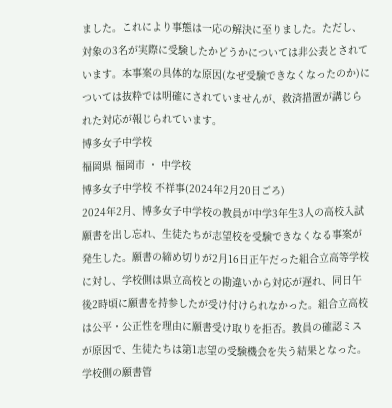ました。これにより事態は一応の解決に至りました。ただし、対象の3名が実際に受験したかどうかについては非公表とされています。本事案の具体的な原因(なぜ受験できなくなったのか)については抜粋では明確にされていませんが、救済措置が講じられた対応が報じられています。
博多女子中学校
福岡県 福岡市 ・ 中学校
博多女子中学校 不祥事(2024年2月20日ごろ)
2024年2月、博多女子中学校の教員が中学3年生3人の高校入試願書を出し忘れ、生徒たちが志望校を受験できなくなる事案が発生した。願書の締め切りが2月16日正午だった組合立高等学校に対し、学校側は県立高校との勘違いから対応が遅れ、同日午後2時頃に願書を持参したが受け付けられなかった。組合立高校は公平・公正性を理由に願書受け取りを拒否。教員の確認ミスが原因で、生徒たちは第1志望の受験機会を失う結果となった。学校側の願書管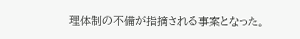理体制の不備が指摘される事案となった。